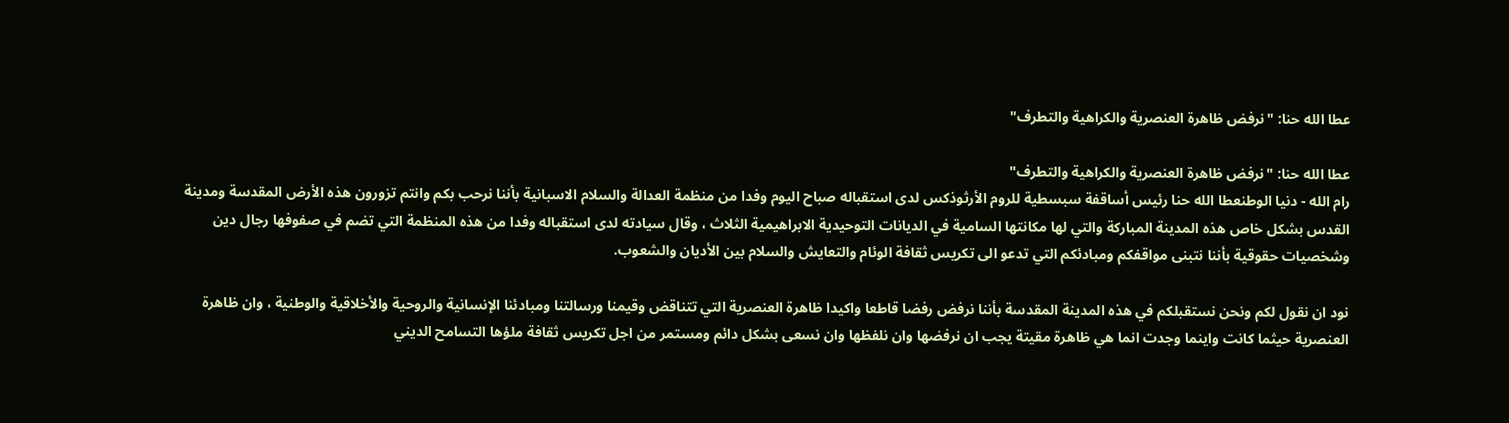عطا الله حنا: "نرفض ظاهرة العنصرية والكراهية والتطرف"

عطا الله حنا: "نرفض ظاهرة العنصرية والكراهية والتطرف"
رام الله - دنيا الوطنعطا الله حنا رئيس أساقفة سبسطية للروم الأرثوذكس لدى استقباله صباح اليوم وفدا من منظمة العدالة والسلام الاسبانية بأننا نرحب بكم وانتم تزورون هذه الأرض المقدسة ومدينة القدس بشكل خاص هذه المدينة المباركة والتي لها مكانتها السامية في الديانات التوحيدية الابراهيمية الثلاث ، وقال سيادته لدى استقباله وفدا من هذه المنظمة التي تضم في صفوفها رجال دين وشخصيات حقوقية بأننا نتبنى مواقفكم ومبادئكم التي تدعو الى تكريس ثقافة الوئام والتعايش والسلام بين الأديان والشعوب.

نود ان نقول لكم ونحن نستقبلكم في هذه المدينة المقدسة بأننا نرفض رفضا قاطعا واكيدا ظاهرة العنصرية التي تتناقض وقيمنا ورسالتنا ومبادئنا الإنسانية والروحية والأخلاقية والوطنية ، وان ظاهرة العنصرية حيثما كانت واينما وجدت انما هي ظاهرة مقيتة يجب ان نرفضها وان نلفظها وان نسعى بشكل دائم ومستمر من اجل تكريس ثقافة ملؤها التسامح الديني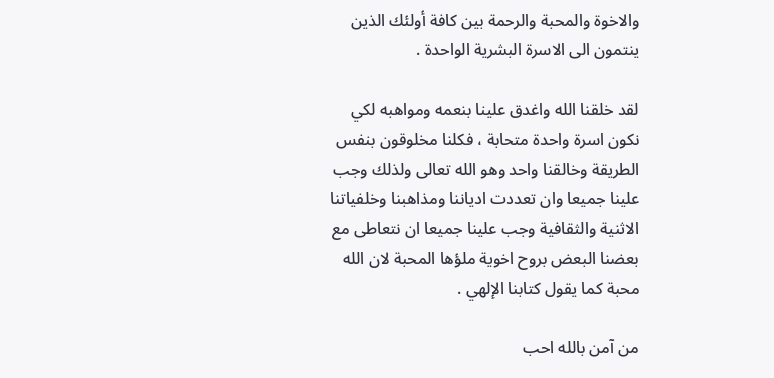والاخوة والمحبة والرحمة بين كافة أولئك الذين ينتمون الى الاسرة البشرية الواحدة .

لقد خلقنا الله واغدق علينا بنعمه ومواهبه لكي نكون اسرة واحدة متحابة ، فكلنا مخلوقون بنفس الطريقة وخالقنا واحد وهو الله تعالى ولذلك وجب علينا جميعا وان تعددت ادياننا ومذاهبنا وخلفياتنا الاثنية والثقافية وجب علينا جميعا ان نتعاطى مع بعضنا البعض بروح اخوية ملؤها المحبة لان الله محبة كما يقول كتابنا الإلهي .

من آمن بالله احب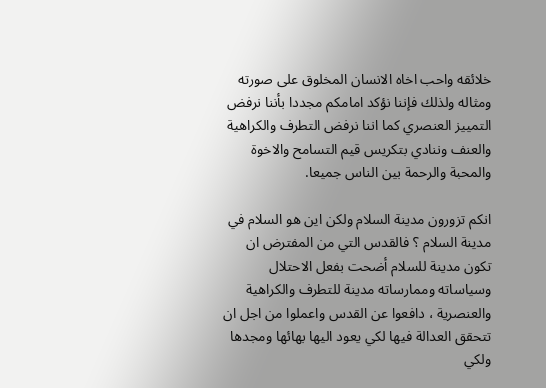خلائقه واحب اخاه الانسان المخلوق على صورته ومثاله ولذلك فإننا نؤكد امامكم مجددا بأننا نرفض التمييز العنصري كما اننا نرفض التطرف والكراهية والعنف وننادي بتكريس قيم التسامح والاخوة والمحبة والرحمة بين الناس جميعا.

انكم تزورون مدينة السلام ولكن اين هو السلام في مدينة السلام ؟ فالقدس التي من المفترض ان تكون مدينة للسلام أضحت بفعل الاحتلال وسياساته وممارساته مدينة للتطرف والكراهية والعنصرية ، دافعوا عن القدس واعملوا من اجل ان تتحقق العدالة فيها لكي يعود اليها بهائها ومجدها ولكي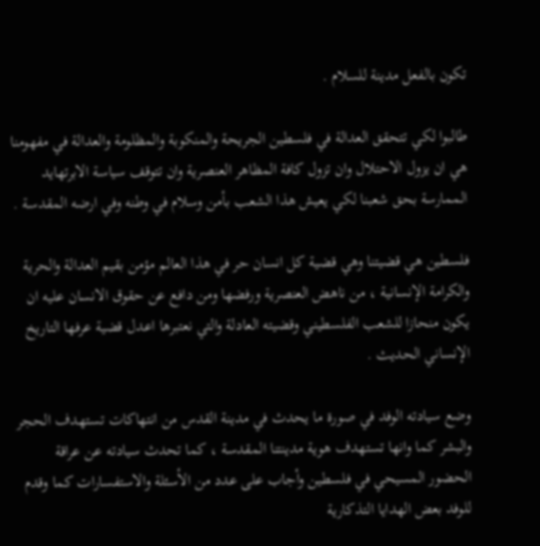تكون بالفعل مدينة للسلام .

طالبوا لكي تتحقق العدالة في فلسطين الجريحة والمنكوبة والمظلومة والعدالة في مفهومنا هي ان يزول الاحتلال وان تزول كافة المظاهر العنصرية وان تتوقف سياسة الابرتهايد الممارسة بحق شعبنا لكي يعيش هذا الشعب بأمن وسلام في وطنه وفي ارضه المقدسة .

فلسطين هي قضيتنا وهي قضية كل انسان حر في هذا العالم مؤمن بقيم العدالة والحرية والكرامة الإنسانية ، من ناهض العنصرية ورفضها ومن دافع عن حقوق الانسان عليه ان يكون منحازا للشعب الفلسطيني وقضيته العادلة والتي نعتبرها اعدل قضية عرفها التاريخ الإنساني الحديث .

وضع سيادته الوفد في صورة ما يحدث في مدينة القدس من انتهاكات تستهدف الحجر والبشر كما وانها تستهدف هوية مدينتنا المقدسة ، كما تحدث سيادته عن عراقة الحضور المسيحي في فلسطين وأجاب على عدد من الأسئلة والاستفسارات كما وقدم للوفد بعض الهدايا التذكارية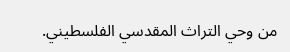من وحي التراث المقدسي الفلسطيني.